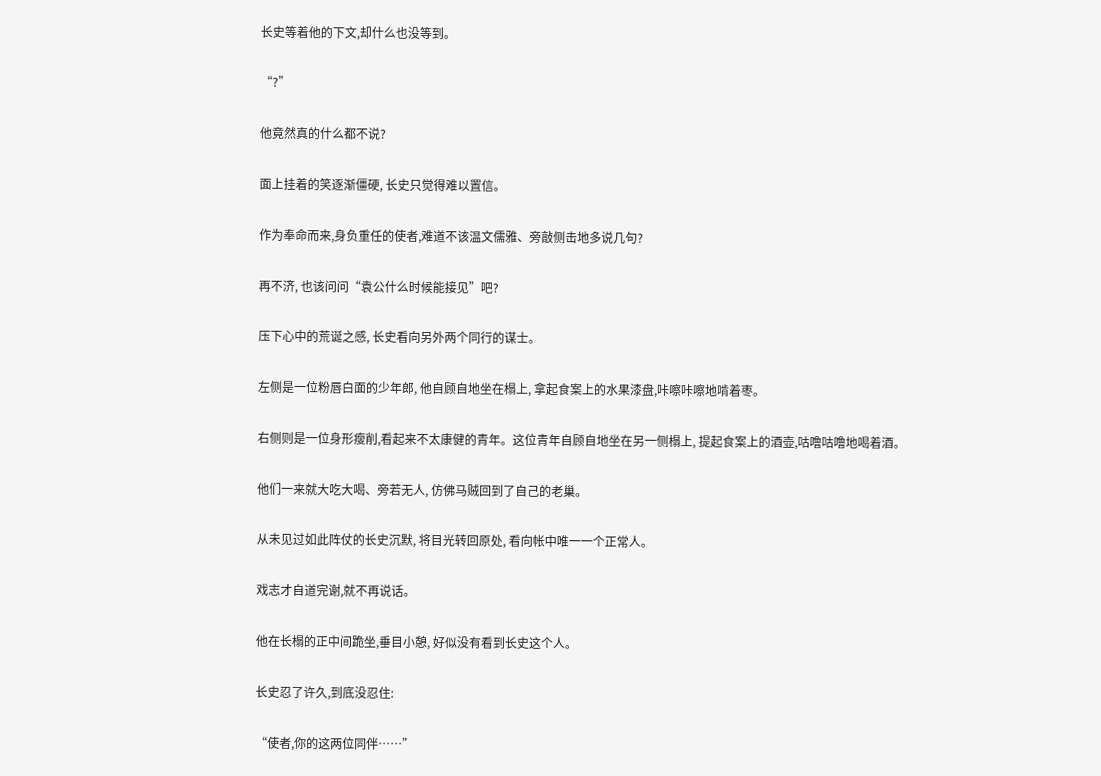长史等着他的下文,却什么也没等到。

“?”

他竟然真的什么都不说?

面上挂着的笑逐渐僵硬, 长史只觉得难以置信。

作为奉命而来,身负重任的使者,难道不该温文儒雅、旁敲侧击地多说几句?

再不济, 也该问问“袁公什么时候能接见”吧?

压下心中的荒诞之感, 长史看向另外两个同行的谋士。

左侧是一位粉唇白面的少年郎, 他自顾自地坐在榻上, 拿起食案上的水果漆盘,咔嚓咔嚓地啃着枣。

右侧则是一位身形瘦削,看起来不太康健的青年。这位青年自顾自地坐在另一侧榻上, 提起食案上的酒壶,咕噜咕噜地喝着酒。

他们一来就大吃大喝、旁若无人, 仿佛马贼回到了自己的老巢。

从未见过如此阵仗的长史沉默, 将目光转回原处, 看向帐中唯一一个正常人。

戏志才自道完谢,就不再说话。

他在长榻的正中间跪坐,垂目小憩, 好似没有看到长史这个人。

长史忍了许久,到底没忍住:

“使者,你的这两位同伴……”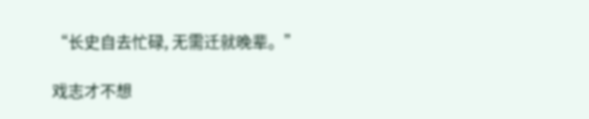“长史自去忙碌, 无需迁就晚辈。”

戏志才不想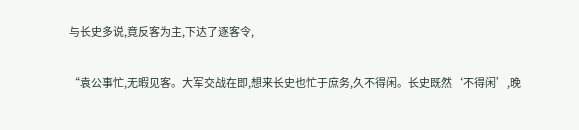与长史多说,竟反客为主,下达了逐客令,

“袁公事忙,无暇见客。大军交战在即,想来长史也忙于庶务,久不得闲。长史既然‘不得闲’,晚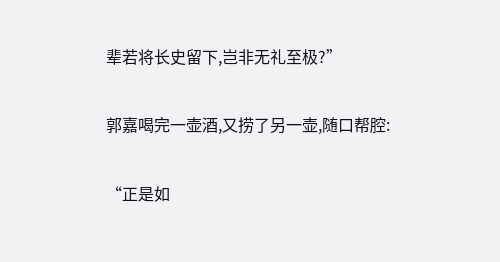辈若将长史留下,岂非无礼至极?”

郭嘉喝完一壶酒,又捞了另一壶,随口帮腔:

“正是如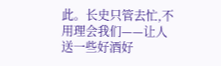此。长史只管去忙,不用理会我们——让人送一些好酒好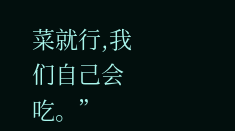菜就行,我们自己会吃。”